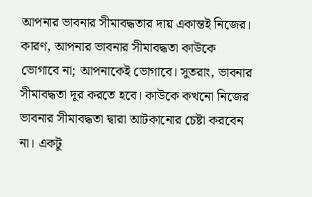আপনার ভাবনার সীমাবদ্ধতার দায় একান্তই নিজের। কারণ, আপনার ভাবনার সীমাবদ্ধতা কাউকে ভোগাবে না; আপনাকেই ভোগাবে। সুতরাং, ভাবনার সীমাবদ্ধতা দূর করতে হবে। কাউকে কখনো নিজের ভাবনার সীমাবদ্ধতা দ্বারা আটকানোর চেষ্টা করবেন না। একটু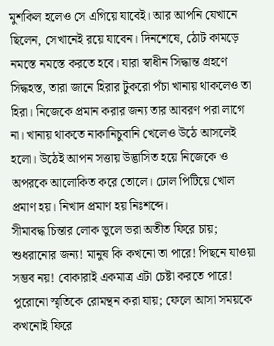মুশকিল হলেও সে এগিয়ে যাবেই। আর আপনি যেখানে ছিলেন, সেখানেই রয়ে যাবেন। দিনশেষে, ঠোট কামড়ে নমস্তে নমস্তে করতে হবে। যারা স্বাধীন সিদ্ধান্ত গ্রহণে সিদ্ধহস্ত, তারা জানে হিরার টুকরো পঁচা খানায় থাকলেও তা হিরা। নিজেকে প্রমান করার জন্য তার আবরণ পরা লাগে না। খানায় থাকতে নাকানিচুবানি খেলেও উঠে আসলেই হলো। উঠেই আপন সত্তায় উদ্ভাসিত হয়ে নিজেকে ও অপরকে আলোকিত করে তোলে। ঢোল পিটিয়ে খোল প্রমাণ হয়। নিখাদ প্রমাণ হয় নিঃশব্দে।
সীমাবদ্ধ চিন্তার লোক ভুলে ভরা অতীত ফিরে চায়; শুধরানোর জন্য! মানুষ কি কখনো তা পারে! পিছনে যাওয়া সম্ভব নয়! বোকারাই একমাত্র এটা চেষ্টা করতে পারে! পুরোনো স্মৃতিকে রোমন্থন করা যায়; ফেলে আসা সময়কে কখনোই ফিরে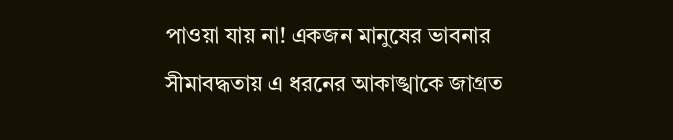পাওয়া যায় না! একজন মানুষের ভাবনার সীমাবদ্ধতায় এ ধরনের আকাঙ্খাকে জাগ্রত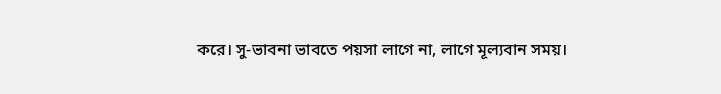করে। সু-ভাবনা ভাবতে পয়সা লাগে না, লাগে মূল্যবান সময়।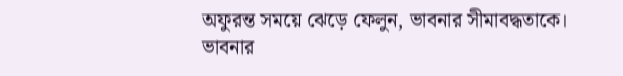অফুরন্ত সময়ে ঝেড়ে ফেলুন, ভাবনার সীমাবদ্ধতাকে।
ভাবনার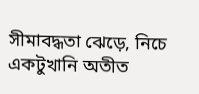সীমাবদ্ধতা ঝেড়ে, নিচে একটুখানি অতীত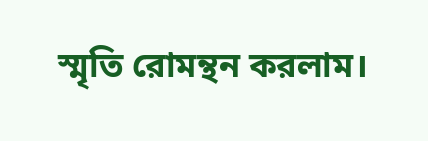স্মৃতি রোমন্থন করলাম।